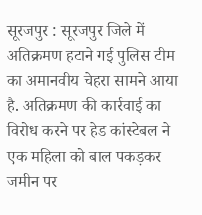सूरजपुर : सूरजपुर जिले में अतिक्रमण हटाने गई पुलिस टीम का अमानवीय चेहरा सामने आया है. अतिक्रमण की कार्रवाई का विरोध करने पर हेड कांस्टेबल ने एक महिला को बाल पकड़कर जमीन पर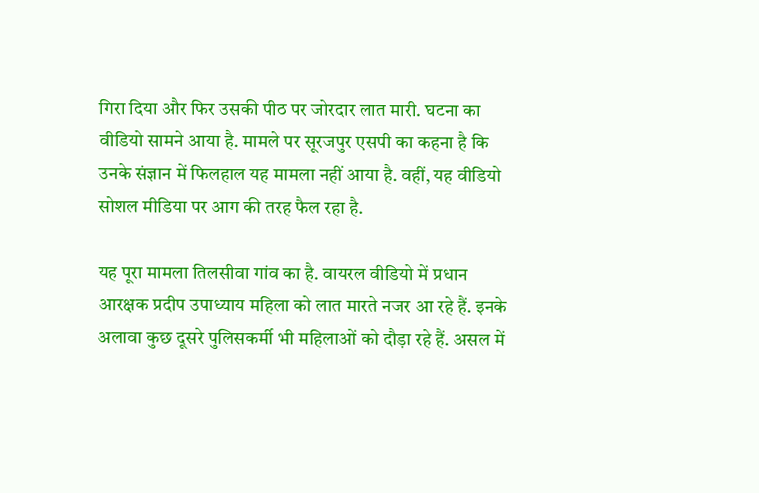गिरा दिया और फिर उसकी पीठ पर जोरदार लात मारी. घटना का वीडियो सामने आया है. मामले पर सूरजपुर एसपी का कहना है कि उनके संज्ञान में फिलहाल यह मामला नहीं आया है. वहीं, यह वीडियो सोशल मीडिया पर आग की तरह फैल रहा है.

यह पूरा मामला तिलसीवा गांव का है. वायरल वीडियो में प्रधान आरक्षक प्रदीप उपाध्याय महिला को लात मारते नजर आ रहे हैं. इनके अलावा कुछ दूसरे पुलिसकर्मी भी महिलाओं को दौड़ा रहे हैं. असल में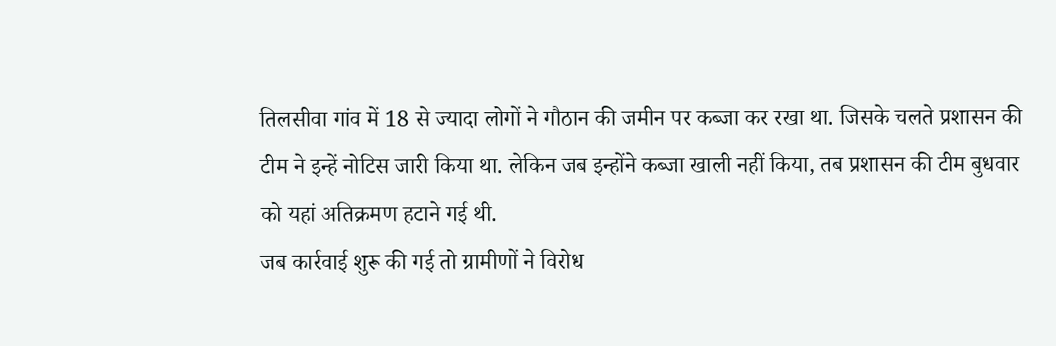तिलसीवा गांव में 18 से ज्यादा लोगों ने गौठान की जमीन पर कब्जा कर रखा था. जिसके चलते प्रशासन की टीम ने इन्हें नोटिस जारी किया था. लेकिन जब इन्होंने कब्जा खाली नहीं किया, तब प्रशासन की टीम बुधवार को यहां अतिक्रमण हटाने गई थी.
जब कार्रवाई शुरू की गई तो ग्रामीणों ने विरोध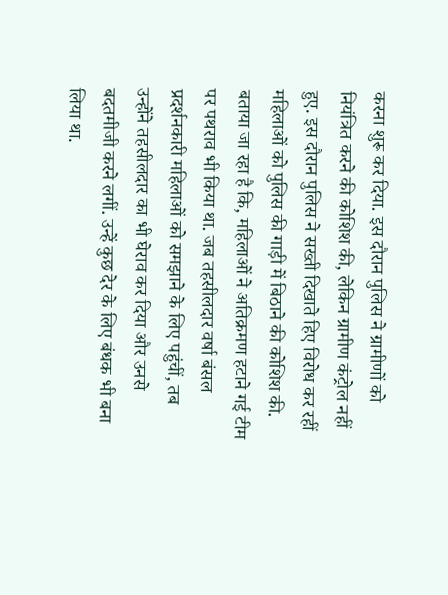करना शुरू कर दिया. इस दौरान पुलिस ने ग्रामीणों को नियंत्रित करने की कोशिश की, लेकिन ग्रामीण कंट्रोल नहीं हुए. इस दौरान पुलिस ने सख्ती दिखाते हिए विरोध कर रहीं महिलाओं को पुलिस की गाड़ी में बिठाने की कोशिश की.
बताया जा रहा है कि, महिलाओं ने अतिक्रमण हटाने गई टीम पर पथराव भी किया था. जब तहसीलदार वर्षा बंसल प्रदर्शनकारी महिलाओं को समझाने के लिए पहुंचीं, तब उन्होंने तहसीलदार का भी घेराव कर दिया और उनसे बदतमीजी करने लगीं. उन्हें कुछ देर के लिए बंधक भी बना लिया था.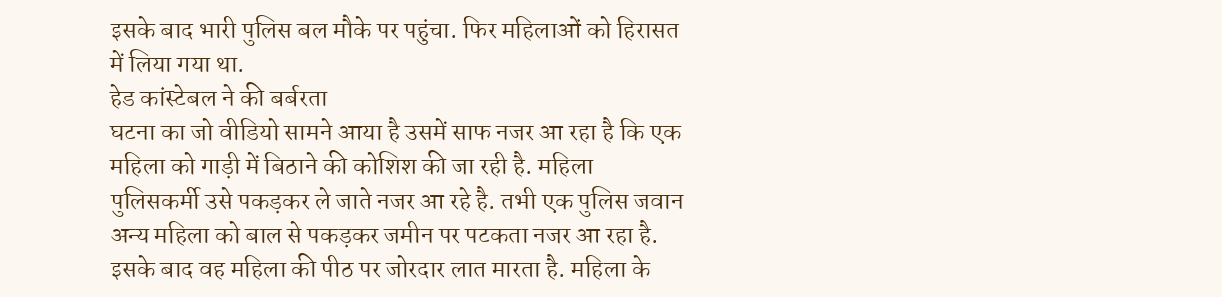इसके बाद भारी पुलिस बल मौके पर पहुंचा. फिर महिलाओं को हिरासत में लिया गया था.
हेड कांस्टेबल ने की बर्बरता
घटना का जो वीडियो सामने आया है उसमें साफ नजर आ रहा है कि एक महिला को गाड़ी में बिठाने की कोशिश की जा रही है. महिला पुलिसकर्मी उसे पकड़कर ले जाते नजर आ रहे है. तभी एक पुलिस जवान अन्य महिला को बाल से पकड़कर जमीन पर पटकता नजर आ रहा है. इसके बाद वह महिला की पीठ पर जोरदार लात मारता है. महिला के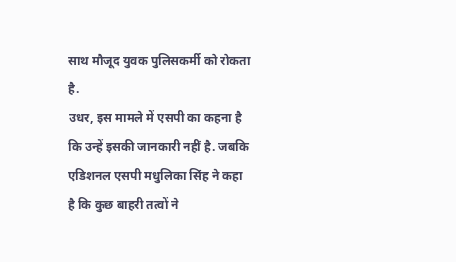साथ मौजूद युवक पुलिसकर्मी को रोकता है.
उधर, इस मामले में एसपी का कहना है कि उन्हें इसकी जानकारी नहीं है. जबकि एडिशनल एसपी मधुलिका सिंह ने कहा है कि कुछ बाहरी तत्वों ने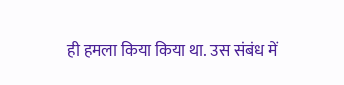ही हमला किया किया था. उस संबंध में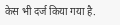केस भी दर्ज किया गया है.